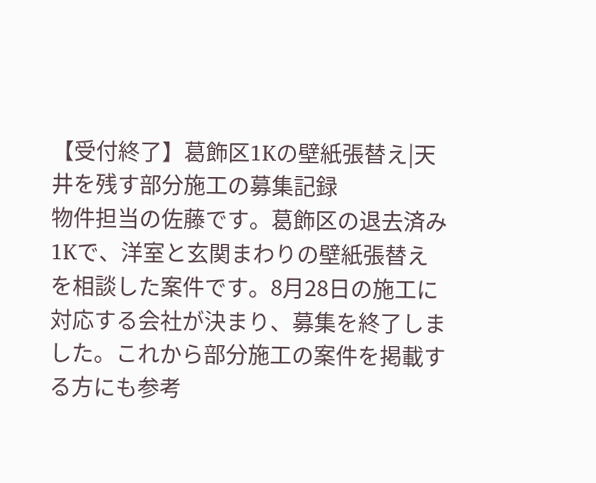【受付終了】葛飾区1Kの壁紙張替え|天井を残す部分施工の募集記録
物件担当の佐藤です。葛飾区の退去済み1Kで、洋室と玄関まわりの壁紙張替えを相談した案件です。8月28日の施工に対応する会社が決まり、募集を終了しました。これから部分施工の案件を掲載する方にも参考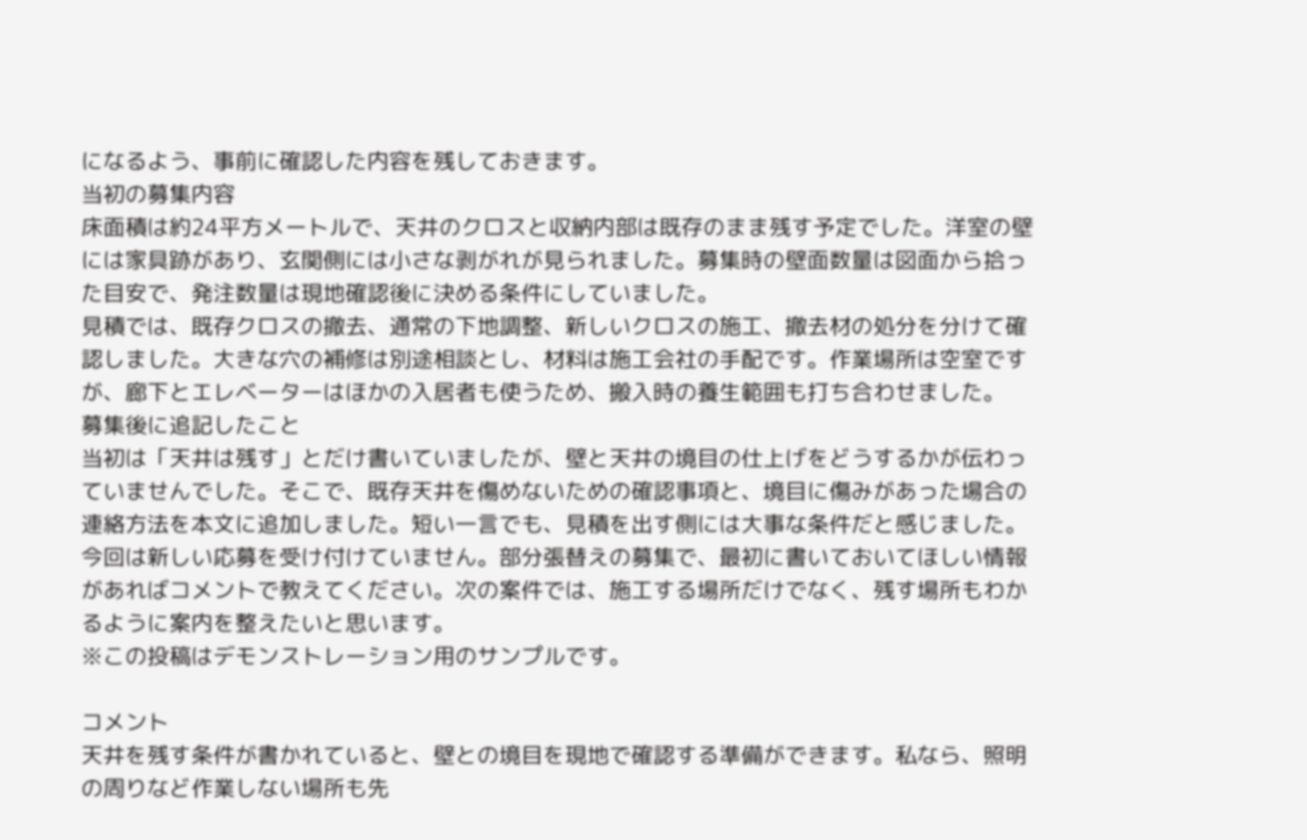になるよう、事前に確認した内容を残しておきます。
当初の募集内容
床面積は約24平方メートルで、天井のクロスと収納内部は既存のまま残す予定でした。洋室の壁には家具跡があり、玄関側には小さな剥がれが見られました。募集時の壁面数量は図面から拾った目安で、発注数量は現地確認後に決める条件にしていました。
見積では、既存クロスの撤去、通常の下地調整、新しいクロスの施工、撤去材の処分を分けて確認しました。大きな穴の補修は別途相談とし、材料は施工会社の手配です。作業場所は空室ですが、廊下とエレベーターはほかの入居者も使うため、搬入時の養生範囲も打ち合わせました。
募集後に追記したこと
当初は「天井は残す」とだけ書いていましたが、壁と天井の境目の仕上げをどうするかが伝わっていませんでした。そこで、既存天井を傷めないための確認事項と、境目に傷みがあった場合の連絡方法を本文に追加しました。短い一言でも、見積を出す側には大事な条件だと感じました。
今回は新しい応募を受け付けていません。部分張替えの募集で、最初に書いておいてほしい情報があればコメントで教えてください。次の案件では、施工する場所だけでなく、残す場所もわかるように案内を整えたいと思います。
※この投稿はデモンストレーション用のサンプルです。

コメント
天井を残す条件が書かれていると、壁との境目を現地で確認する準備ができます。私なら、照明の周りなど作業しない場所も先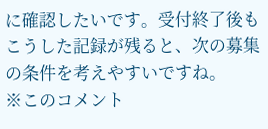に確認したいです。受付終了後もこうした記録が残ると、次の募集の条件を考えやすいですね。
※このコメント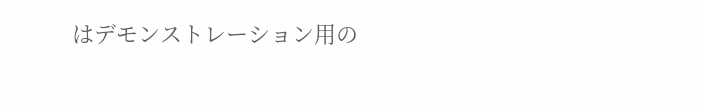はデモンストレーション用の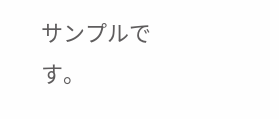サンプルです。